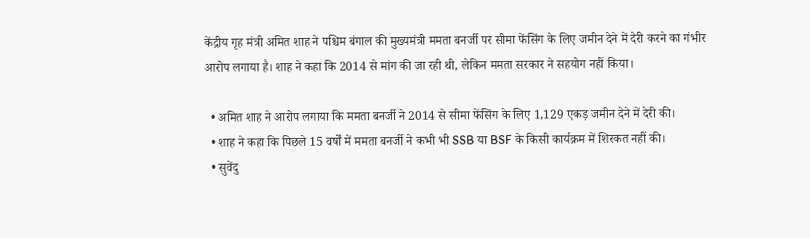केंद्रीय गृह मंत्री अमित शाह ने पश्चिम बंगाल की मुख्यमंत्री ममता बनर्जी पर सीमा फेंसिंग के लिए जमीन देने में देरी करने का गंभीर आरोप लगाया है। शाह ने कहा कि 2014 से मांग की जा रही थी, लेकिन ममता सरकार ने सहयोग नहीं किया।

  • अमित शाह ने आरोप लगाया कि ममता बनर्जी ने 2014 से सीमा फेंसिंग के लिए 1,129 एकड़ जमीन देने में देरी की।
  • शाह ने कहा कि पिछले 15 वर्षों में ममता बनर्जी ने कभी भी SSB या BSF के किसी कार्यक्रम में शिरकत नहीं की।
  • सुवेंदु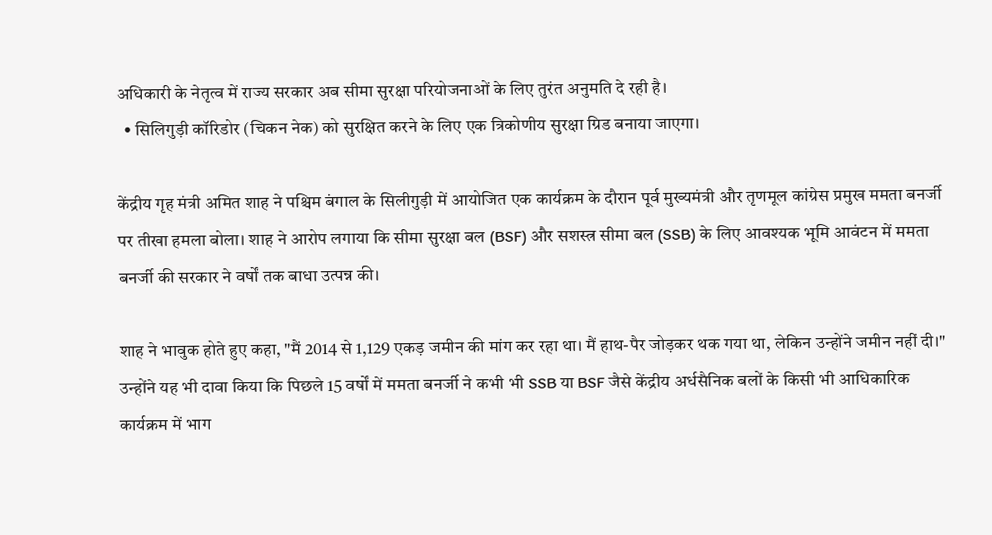अधिकारी के नेतृत्व में राज्य सरकार अब सीमा सुरक्षा परियोजनाओं के लिए तुरंत अनुमति दे रही है।
  • सिलिगुड़ी कॉरिडोर (चिकन नेक) को सुरक्षित करने के लिए एक त्रिकोणीय सुरक्षा ग्रिड बनाया जाएगा।

केंद्रीय गृह मंत्री अमित शाह ने पश्चिम बंगाल के सिलीगुड़ी में आयोजित एक कार्यक्रम के दौरान पूर्व मुख्यमंत्री और तृणमूल कांग्रेस प्रमुख ममता बनर्जी पर तीखा हमला बोला। शाह ने आरोप लगाया कि सीमा सुरक्षा बल (BSF) और सशस्त्र सीमा बल (SSB) के लिए आवश्यक भूमि आवंटन में ममता बनर्जी की सरकार ने वर्षों तक बाधा उत्पन्न की।

शाह ने भावुक होते हुए कहा, "मैं 2014 से 1,129 एकड़ जमीन की मांग कर रहा था। मैं हाथ-पैर जोड़कर थक गया था, लेकिन उन्होंने जमीन नहीं दी।" उन्होंने यह भी दावा किया कि पिछले 15 वर्षों में ममता बनर्जी ने कभी भी SSB या BSF जैसे केंद्रीय अर्धसैनिक बलों के किसी भी आधिकारिक कार्यक्रम में भाग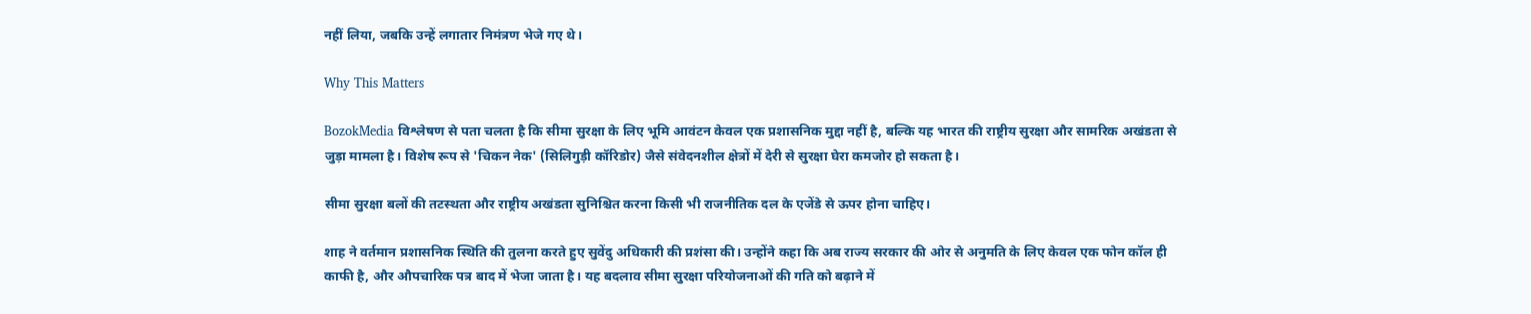नहीं लिया, जबकि उन्हें लगातार निमंत्रण भेजे गए थे।

Why This Matters

BozokMedia विश्लेषण से पता चलता है कि सीमा सुरक्षा के लिए भूमि आवंटन केवल एक प्रशासनिक मुद्दा नहीं है, बल्कि यह भारत की राष्ट्रीय सुरक्षा और सामरिक अखंडता से जुड़ा मामला है। विशेष रूप से 'चिकन नेक' (सिलिगुड़ी कॉरिडोर) जैसे संवेदनशील क्षेत्रों में देरी से सुरक्षा घेरा कमजोर हो सकता है।

सीमा सुरक्षा बलों की तटस्थता और राष्ट्रीय अखंडता सुनिश्चित करना किसी भी राजनीतिक दल के एजेंडे से ऊपर होना चाहिए।

शाह ने वर्तमान प्रशासनिक स्थिति की तुलना करते हुए सुवेंदु अधिकारी की प्रशंसा की। उन्होंने कहा कि अब राज्य सरकार की ओर से अनुमति के लिए केवल एक फोन कॉल ही काफी है, और औपचारिक पत्र बाद में भेजा जाता है। यह बदलाव सीमा सुरक्षा परियोजनाओं की गति को बढ़ाने में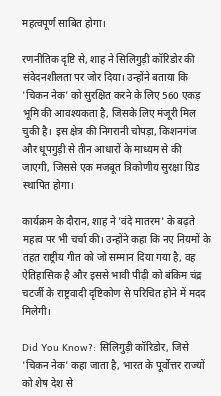महत्वपूर्ण साबित होगा।

रणनीतिक दृष्टि से, शाह ने सिलिगुड़ी कॉरिडोर की संवेदनशीलता पर जोर दिया। उन्होंने बताया कि 'चिकन नेक' को सुरक्षित करने के लिए 560 एकड़ भूमि की आवश्यकता है, जिसके लिए मंजूरी मिल चुकी है। इस क्षेत्र की निगरानी चोपड़ा, किशनगंज और धूपगुड़ी से तीन आधारों के माध्यम से की जाएगी, जिससे एक मजबूत त्रिकोणीय सुरक्षा ग्रिड स्थापित होगा।

कार्यक्रम के दौरान, शाह ने 'वंदे मातरम' के बढ़ते महत्व पर भी चर्चा की। उन्होंने कहा कि नए नियमों के तहत राष्ट्रीय गीत को जो सम्मान दिया गया है, वह ऐतिहासिक है और इससे भावी पीढ़ी को बंकिम चंद्र चटर्जी के राष्ट्रवादी दृष्टिकोण से परिचित होने में मदद मिलेगी।

Did You Know?: सिलिगुड़ी कॉरिडोर, जिसे 'चिकन नेक' कहा जाता है, भारत के पूर्वोत्तर राज्यों को शेष देश से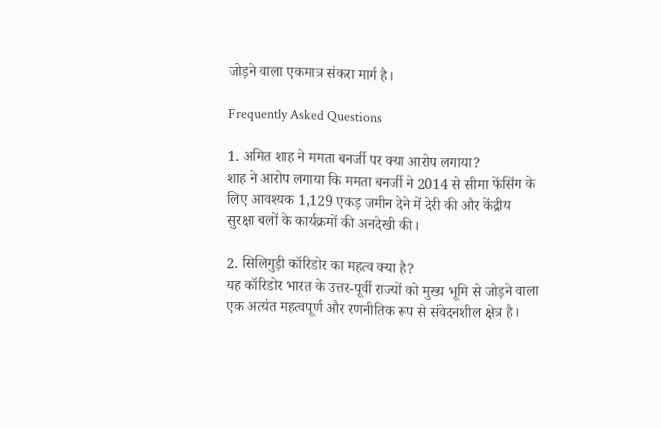जोड़ने वाला एकमात्र संकरा मार्ग है।

Frequently Asked Questions

1. अमित शाह ने ममता बनर्जी पर क्या आरोप लगाया?
शाह ने आरोप लगाया कि ममता बनर्जी ने 2014 से सीमा फेंसिंग के लिए आवश्यक 1,129 एकड़ जमीन देने में देरी की और केंद्रीय सुरक्षा बलों के कार्यक्रमों की अनदेखी की।

2. सिलिगुड़ी कॉरिडोर का महत्व क्या है?
यह कॉरिडोर भारत के उत्तर-पूर्वी राज्यों को मुख्य भूमि से जोड़ने वाला एक अत्यंत महत्वपूर्ण और रणनीतिक रूप से संवेदनशील क्षेत्र है।